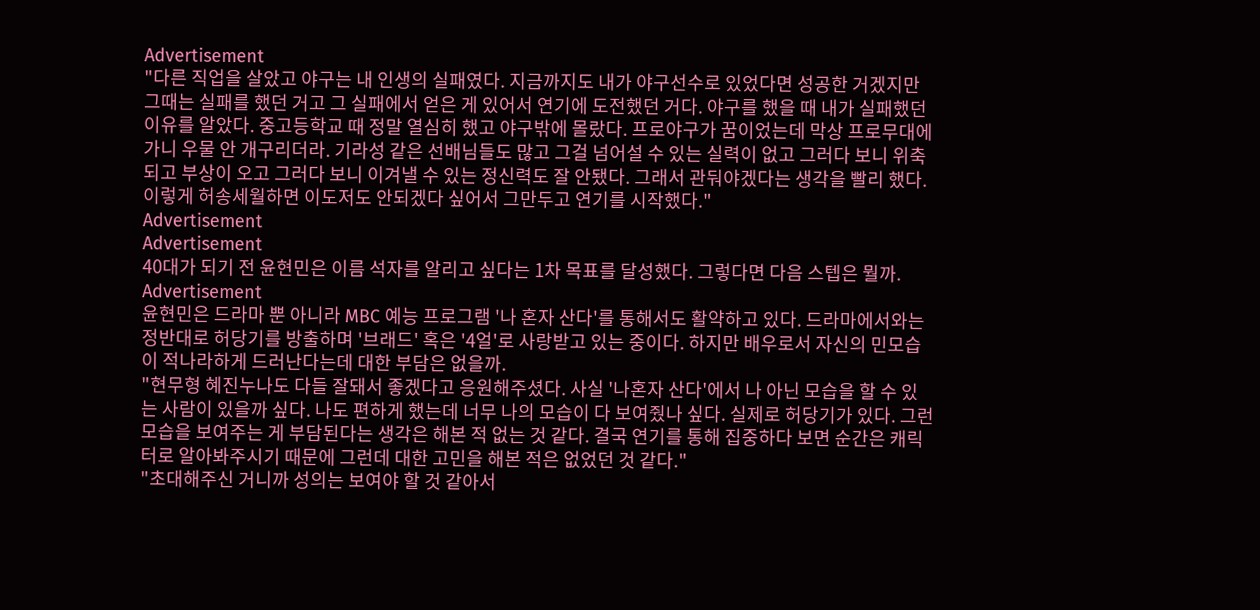Advertisement
"다른 직업을 살았고 야구는 내 인생의 실패였다. 지금까지도 내가 야구선수로 있었다면 성공한 거겠지만 그때는 실패를 했던 거고 그 실패에서 얻은 게 있어서 연기에 도전했던 거다. 야구를 했을 때 내가 실패했던 이유를 알았다. 중고등학교 때 정말 열심히 했고 야구밖에 몰랐다. 프로야구가 꿈이었는데 막상 프로무대에 가니 우물 안 개구리더라. 기라성 같은 선배님들도 많고 그걸 넘어설 수 있는 실력이 없고 그러다 보니 위축되고 부상이 오고 그러다 보니 이겨낼 수 있는 정신력도 잘 안됐다. 그래서 관둬야겠다는 생각을 빨리 했다. 이렇게 허송세월하면 이도저도 안되겠다 싶어서 그만두고 연기를 시작했다."
Advertisement
Advertisement
40대가 되기 전 윤현민은 이름 석자를 알리고 싶다는 1차 목표를 달성했다. 그렇다면 다음 스텝은 뭘까.
Advertisement
윤현민은 드라마 뿐 아니라 MBC 예능 프로그램 '나 혼자 산다'를 통해서도 활약하고 있다. 드라마에서와는 정반대로 허당기를 방출하며 '브래드' 혹은 '4얼'로 사랑받고 있는 중이다. 하지만 배우로서 자신의 민모습이 적나라하게 드러난다는데 대한 부담은 없을까.
"현무형 혜진누나도 다들 잘돼서 좋겠다고 응원해주셨다. 사실 '나혼자 산다'에서 나 아닌 모습을 할 수 있는 사람이 있을까 싶다. 나도 편하게 했는데 너무 나의 모습이 다 보여줬나 싶다. 실제로 허당기가 있다. 그런 모습을 보여주는 게 부담된다는 생각은 해본 적 없는 것 같다. 결국 연기를 통해 집중하다 보면 순간은 캐릭터로 알아봐주시기 때문에 그런데 대한 고민을 해본 적은 없었던 것 같다."
"초대해주신 거니까 성의는 보여야 할 것 같아서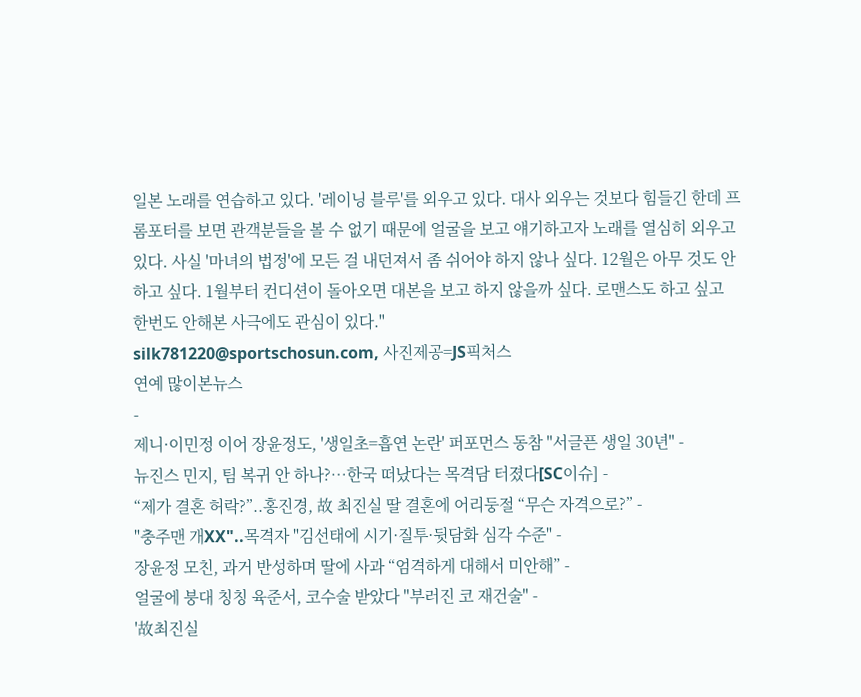일본 노래를 연습하고 있다. '레이닝 블루'를 외우고 있다. 대사 외우는 것보다 힘들긴 한데 프롬포터를 보면 관객분들을 볼 수 없기 때문에 얼굴을 보고 얘기하고자 노래를 열심히 외우고 있다. 사실 '마녀의 법정'에 모든 걸 내던져서 좀 쉬어야 하지 않나 싶다. 12월은 아무 것도 안하고 싶다. 1월부터 컨디션이 돌아오면 대본을 보고 하지 않을까 싶다. 로맨스도 하고 싶고 한번도 안해본 사극에도 관심이 있다."
silk781220@sportschosun.com, 사진제공=JS픽처스
연예 많이본뉴스
-
제니·이민정 이어 장윤정도, '생일초=흡연 논란' 퍼포먼스 동참 "서글픈 생일 30년" -
뉴진스 민지, 팀 복귀 안 하나?…한국 떠났다는 목격담 터졌다[SC이슈] -
“제가 결혼 허락?”..홍진경, 故 최진실 딸 결혼에 어리둥절 “무슨 자격으로?” -
"충주맨 개XX"..목격자 "김선태에 시기·질투·뒷담화 심각 수준" -
장윤정 모친, 과거 반성하며 딸에 사과 “엄격하게 대해서 미안해” -
얼굴에 붕대 칭칭 육준서, 코수술 받았다 "부러진 코 재건술" -
'故최진실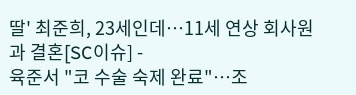딸' 최준희, 23세인데…11세 연상 회사원과 결혼[SC이슈] -
육준서 "코 수술 숙제 완료"…조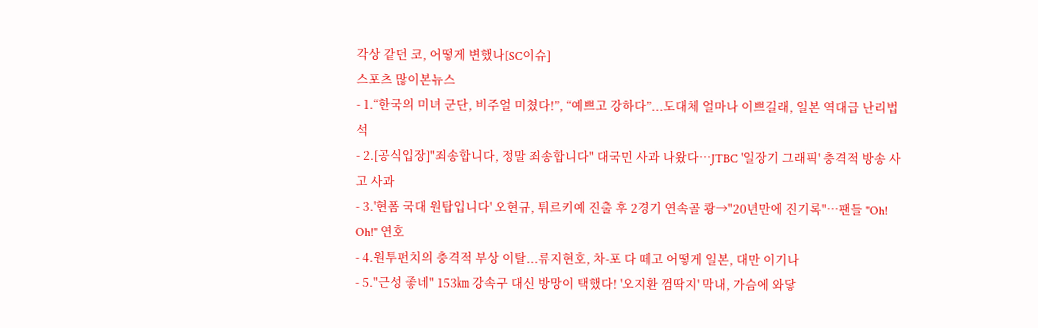각상 같던 코, 어떻게 변했나[SC이슈]
스포츠 많이본뉴스
- 1.“한국의 미녀 군단, 비주얼 미쳤다!”, “예쁘고 강하다”...도대체 얼마나 이쁘길래, 일본 역대급 난리법석
- 2.[공식입장]"죄송합니다, 정말 죄송합니다" 대국민 사과 나왔다…JTBC '일장기 그래픽' 충격적 방송 사고 사과
- 3.'현폼 국대 원탑입니다' 오현규, 튀르키예 진출 후 2경기 연속골 쾅→"20년만에 진기록"…팬들 "Oh! Oh!" 연호
- 4.원투펀치의 충격적 부상 이탈...류지현호, 차-포 다 떼고 어떻게 일본, 대만 이기나
- 5."근성 좋네" 153㎞ 강속구 대신 방망이 택했다! '오지환 껌딱지' 막내, 가슴에 와닿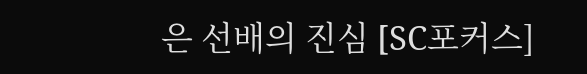은 선배의 진심 [SC포커스]